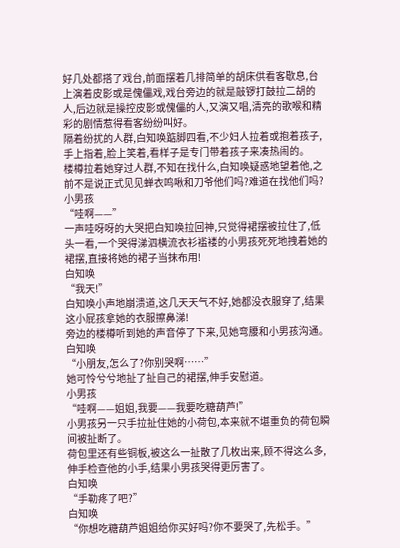好几处都搭了戏台,前面摆着几排简单的胡床供看客歇息,台上演着皮影或是傀儡戏,戏台旁边的就是敲锣打鼓拉二胡的人,后边就是操控皮影或傀儡的人,又演又唱,清亮的歌喉和精彩的剧情惹得看客纷纷叫好。
隔着纷扰的人群,白知唤踮脚四看,不少妇人拉着或抱着孩子,手上指着,脸上笑着,看样子是专门带着孩子来凑热闹的。
楼樽拉着她穿过人群,不知在找什么,白知唤疑惑地望着他,之前不是说正式见见蝉衣鸣啾和刀爷他们吗?难道在找他们吗?
小男孩
“哇啊——”
一声哇呀呀的大哭把白知唤拉回神,只觉得裙摆被拉住了,低头一看,一个哭得涕泗横流衣衫褴褛的小男孩死死地拽着她的裙摆,直接将她的裙子当抹布用!
白知唤
“我天!”
白知唤小声地崩溃道,这几天天气不好,她都没衣服穿了,结果这小屁孩拿她的衣服擦鼻涕!
旁边的楼樽听到她的声音停了下来,见她弯腰和小男孩沟通。
白知唤
“小朋友,怎么了?你别哭啊……”
她可怜兮兮地扯了扯自己的裙摆,伸手安慰道。
小男孩
“哇啊——姐姐,我要——我要吃糖葫芦!”
小男孩另一只手拉扯住她的小荷包,本来就不堪重负的荷包瞬间被扯断了。
荷包里还有些铜板,被这么一扯散了几枚出来,顾不得这么多,伸手检查他的小手,结果小男孩哭得更厉害了。
白知唤
“手勒疼了吧?”
白知唤
“你想吃糖葫芦姐姐给你买好吗?你不要哭了,先松手。”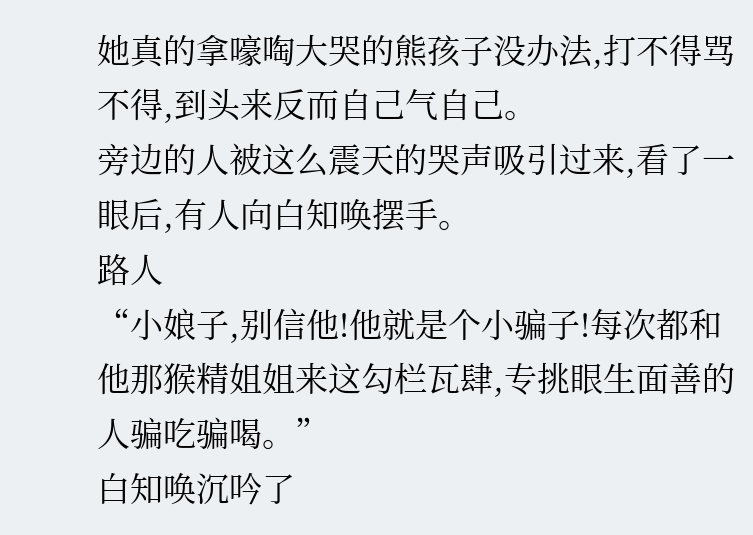她真的拿嚎啕大哭的熊孩子没办法,打不得骂不得,到头来反而自己气自己。
旁边的人被这么震天的哭声吸引过来,看了一眼后,有人向白知唤摆手。
路人
“小娘子,别信他!他就是个小骗子!每次都和他那猴精姐姐来这勾栏瓦肆,专挑眼生面善的人骗吃骗喝。”
白知唤沉吟了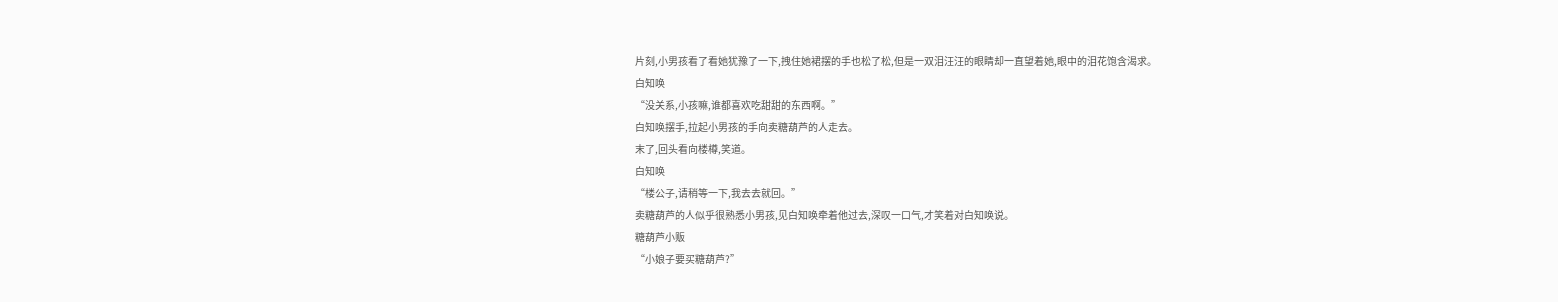片刻,小男孩看了看她犹豫了一下,拽住她裙摆的手也松了松,但是一双泪汪汪的眼睛却一直望着她,眼中的泪花饱含渴求。
白知唤
“没关系,小孩嘛,谁都喜欢吃甜甜的东西啊。”
白知唤摆手,拉起小男孩的手向卖糖葫芦的人走去。
末了,回头看向楼樽,笑道。
白知唤
“楼公子,请稍等一下,我去去就回。”
卖糖葫芦的人似乎很熟悉小男孩,见白知唤牵着他过去,深叹一口气,才笑着对白知唤说。
糖葫芦小贩
“小娘子要买糖葫芦?”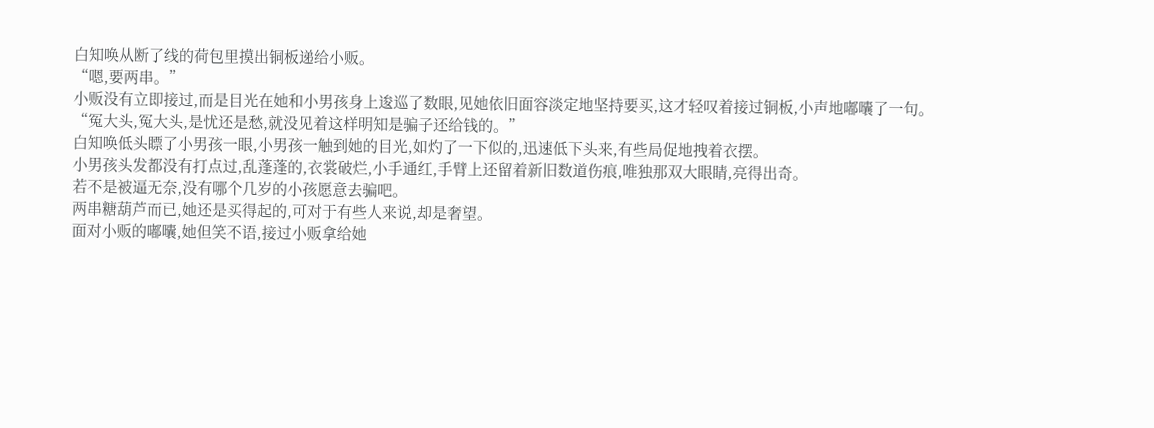白知唤从断了线的荷包里摸出铜板递给小贩。
“嗯,要两串。”
小贩没有立即接过,而是目光在她和小男孩身上逡巡了数眼,见她依旧面容淡定地坚持要买,这才轻叹着接过铜板,小声地嘟囔了一句。
“冤大头,冤大头,是忧还是愁,就没见着这样明知是骗子还给钱的。”
白知唤低头瞟了小男孩一眼,小男孩一触到她的目光,如灼了一下似的,迅速低下头来,有些局促地拽着衣摆。
小男孩头发都没有打点过,乱蓬蓬的,衣裳破烂,小手通红,手臂上还留着新旧数道伤痕,唯独那双大眼睛,亮得出奇。
若不是被逼无奈,没有哪个几岁的小孩愿意去骗吧。
两串糖葫芦而已,她还是买得起的,可对于有些人来说,却是奢望。
面对小贩的嘟囔,她但笑不语,接过小贩拿给她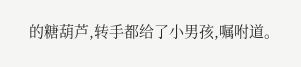的糖葫芦,转手都给了小男孩,嘱咐道。